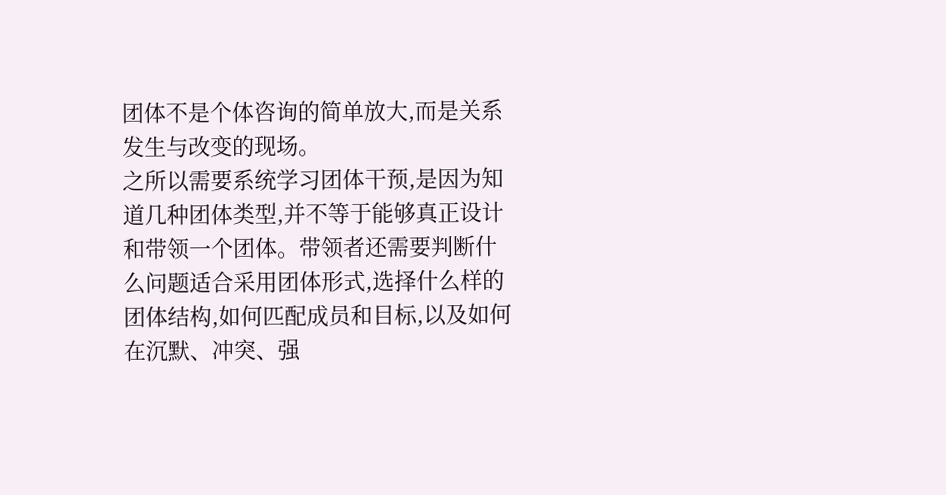团体不是个体咨询的简单放大,而是关系发生与改变的现场。
之所以需要系统学习团体干预,是因为知道几种团体类型,并不等于能够真正设计和带领一个团体。带领者还需要判断什么问题适合采用团体形式,选择什么样的团体结构,如何匹配成员和目标,以及如何在沉默、冲突、强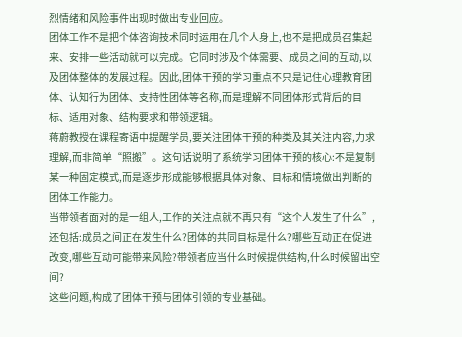烈情绪和风险事件出现时做出专业回应。
团体工作不是把个体咨询技术同时运用在几个人身上,也不是把成员召集起来、安排一些活动就可以完成。它同时涉及个体需要、成员之间的互动,以及团体整体的发展过程。因此,团体干预的学习重点不只是记住心理教育团体、认知行为团体、支持性团体等名称,而是理解不同团体形式背后的目标、适用对象、结构要求和带领逻辑。
蒋蔚教授在课程寄语中提醒学员,要关注团体干预的种类及其关注内容,力求理解,而非简单“照搬”。这句话说明了系统学习团体干预的核心:不是复制某一种固定模式,而是逐步形成能够根据具体对象、目标和情境做出判断的团体工作能力。
当带领者面对的是一组人,工作的关注点就不再只有“这个人发生了什么”,还包括:成员之间正在发生什么?团体的共同目标是什么?哪些互动正在促进改变,哪些互动可能带来风险?带领者应当什么时候提供结构,什么时候留出空间?
这些问题,构成了团体干预与团体引领的专业基础。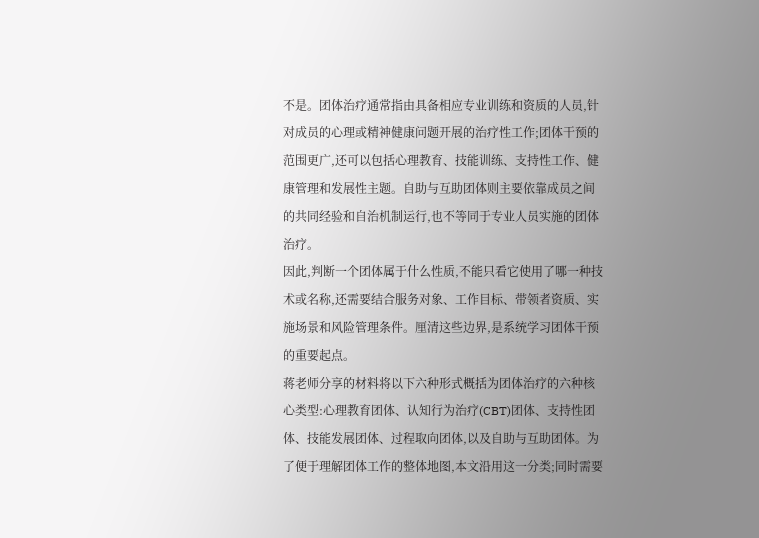不是。团体治疗通常指由具备相应专业训练和资质的人员,针对成员的心理或精神健康问题开展的治疗性工作;团体干预的范围更广,还可以包括心理教育、技能训练、支持性工作、健康管理和发展性主题。自助与互助团体则主要依靠成员之间的共同经验和自治机制运行,也不等同于专业人员实施的团体治疗。
因此,判断一个团体属于什么性质,不能只看它使用了哪一种技术或名称,还需要结合服务对象、工作目标、带领者资质、实施场景和风险管理条件。厘清这些边界,是系统学习团体干预的重要起点。
蒋老师分享的材料将以下六种形式概括为团体治疗的六种核心类型:心理教育团体、认知行为治疗(CBT)团体、支持性团体、技能发展团体、过程取向团体,以及自助与互助团体。为了便于理解团体工作的整体地图,本文沿用这一分类;同时需要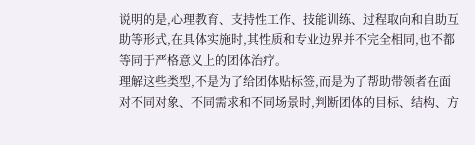说明的是,心理教育、支持性工作、技能训练、过程取向和自助互助等形式,在具体实施时,其性质和专业边界并不完全相同,也不都等同于严格意义上的团体治疗。
理解这些类型,不是为了给团体贴标签,而是为了帮助带领者在面对不同对象、不同需求和不同场景时,判断团体的目标、结构、方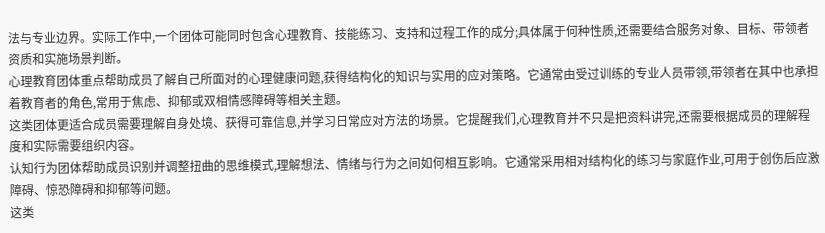法与专业边界。实际工作中,一个团体可能同时包含心理教育、技能练习、支持和过程工作的成分;具体属于何种性质,还需要结合服务对象、目标、带领者资质和实施场景判断。
心理教育团体重点帮助成员了解自己所面对的心理健康问题,获得结构化的知识与实用的应对策略。它通常由受过训练的专业人员带领,带领者在其中也承担着教育者的角色,常用于焦虑、抑郁或双相情感障碍等相关主题。
这类团体更适合成员需要理解自身处境、获得可靠信息,并学习日常应对方法的场景。它提醒我们,心理教育并不只是把资料讲完,还需要根据成员的理解程度和实际需要组织内容。
认知行为团体帮助成员识别并调整扭曲的思维模式,理解想法、情绪与行为之间如何相互影响。它通常采用相对结构化的练习与家庭作业,可用于创伤后应激障碍、惊恐障碍和抑郁等问题。
这类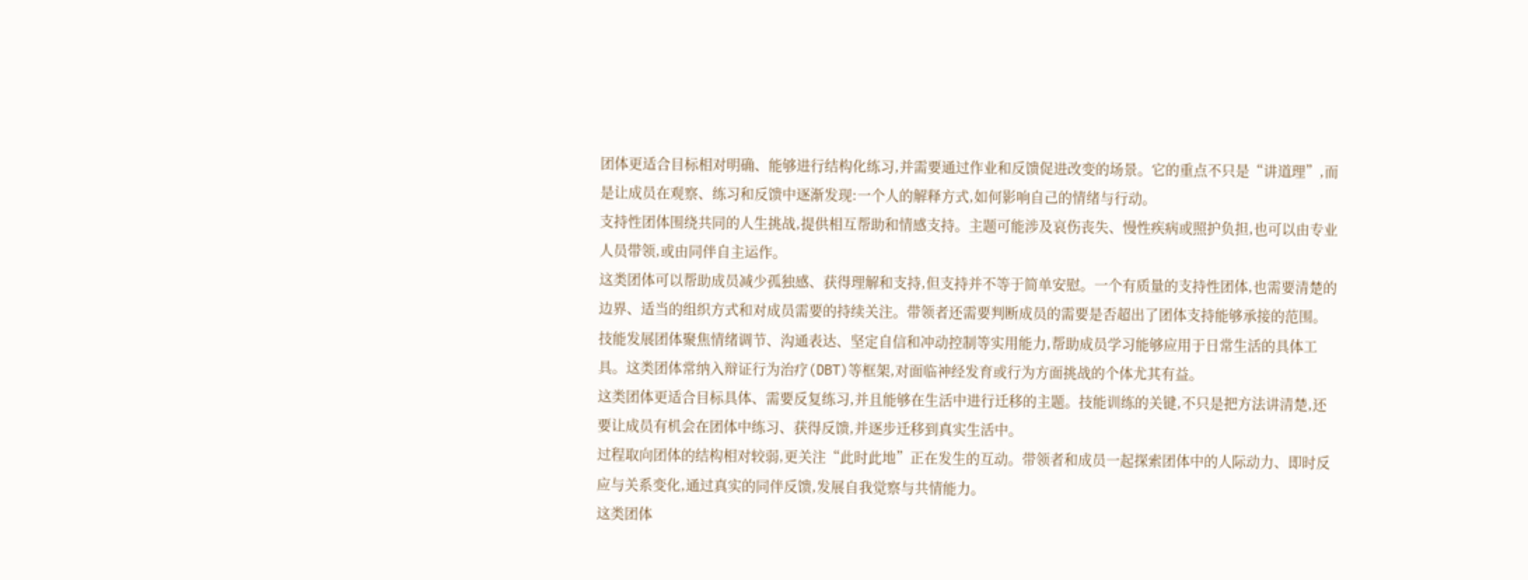团体更适合目标相对明确、能够进行结构化练习,并需要通过作业和反馈促进改变的场景。它的重点不只是“讲道理”,而是让成员在观察、练习和反馈中逐渐发现:一个人的解释方式,如何影响自己的情绪与行动。
支持性团体围绕共同的人生挑战,提供相互帮助和情感支持。主题可能涉及哀伤丧失、慢性疾病或照护负担,也可以由专业人员带领,或由同伴自主运作。
这类团体可以帮助成员减少孤独感、获得理解和支持,但支持并不等于简单安慰。一个有质量的支持性团体,也需要清楚的边界、适当的组织方式和对成员需要的持续关注。带领者还需要判断成员的需要是否超出了团体支持能够承接的范围。
技能发展团体聚焦情绪调节、沟通表达、坚定自信和冲动控制等实用能力,帮助成员学习能够应用于日常生活的具体工具。这类团体常纳入辩证行为治疗(DBT)等框架,对面临神经发育或行为方面挑战的个体尤其有益。
这类团体更适合目标具体、需要反复练习,并且能够在生活中进行迁移的主题。技能训练的关键,不只是把方法讲清楚,还要让成员有机会在团体中练习、获得反馈,并逐步迁移到真实生活中。
过程取向团体的结构相对较弱,更关注“此时此地”正在发生的互动。带领者和成员一起探索团体中的人际动力、即时反应与关系变化,通过真实的同伴反馈,发展自我觉察与共情能力。
这类团体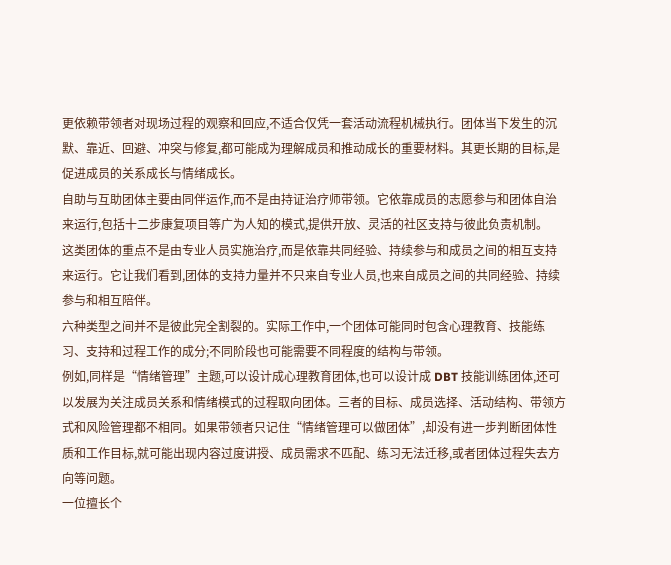更依赖带领者对现场过程的观察和回应,不适合仅凭一套活动流程机械执行。团体当下发生的沉默、靠近、回避、冲突与修复,都可能成为理解成员和推动成长的重要材料。其更长期的目标,是促进成员的关系成长与情绪成长。
自助与互助团体主要由同伴运作,而不是由持证治疗师带领。它依靠成员的志愿参与和团体自治来运行,包括十二步康复项目等广为人知的模式,提供开放、灵活的社区支持与彼此负责机制。
这类团体的重点不是由专业人员实施治疗,而是依靠共同经验、持续参与和成员之间的相互支持来运行。它让我们看到,团体的支持力量并不只来自专业人员,也来自成员之间的共同经验、持续参与和相互陪伴。
六种类型之间并不是彼此完全割裂的。实际工作中,一个团体可能同时包含心理教育、技能练习、支持和过程工作的成分;不同阶段也可能需要不同程度的结构与带领。
例如,同样是“情绪管理”主题,可以设计成心理教育团体,也可以设计成 DBT 技能训练团体,还可以发展为关注成员关系和情绪模式的过程取向团体。三者的目标、成员选择、活动结构、带领方式和风险管理都不相同。如果带领者只记住“情绪管理可以做团体”,却没有进一步判断团体性质和工作目标,就可能出现内容过度讲授、成员需求不匹配、练习无法迁移,或者团体过程失去方向等问题。
一位擅长个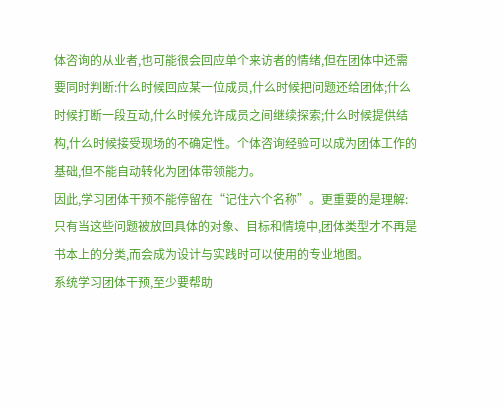体咨询的从业者,也可能很会回应单个来访者的情绪,但在团体中还需要同时判断:什么时候回应某一位成员,什么时候把问题还给团体;什么时候打断一段互动,什么时候允许成员之间继续探索;什么时候提供结构,什么时候接受现场的不确定性。个体咨询经验可以成为团体工作的基础,但不能自动转化为团体带领能力。
因此,学习团体干预不能停留在“记住六个名称”。更重要的是理解:
只有当这些问题被放回具体的对象、目标和情境中,团体类型才不再是书本上的分类,而会成为设计与实践时可以使用的专业地图。
系统学习团体干预,至少要帮助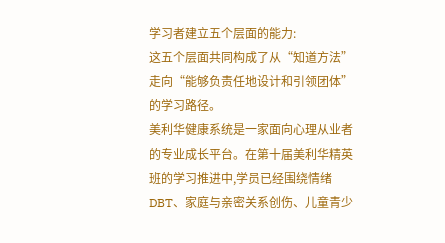学习者建立五个层面的能力:
这五个层面共同构成了从“知道方法”走向“能够负责任地设计和引领团体”的学习路径。
美利华健康系统是一家面向心理从业者的专业成长平台。在第十届美利华精英班的学习推进中,学员已经围绕情绪 DBT、家庭与亲密关系创伤、儿童青少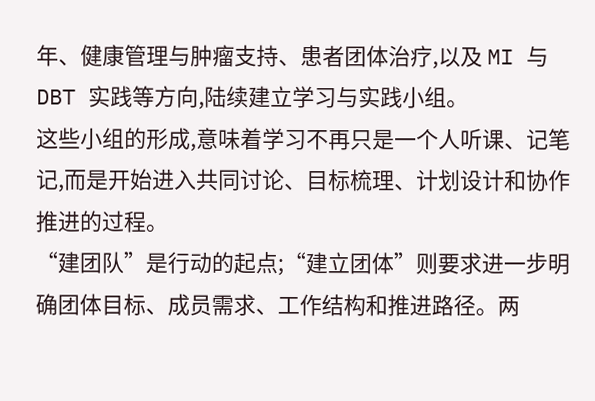年、健康管理与肿瘤支持、患者团体治疗,以及 MI 与 DBT 实践等方向,陆续建立学习与实践小组。
这些小组的形成,意味着学习不再只是一个人听课、记笔记,而是开始进入共同讨论、目标梳理、计划设计和协作推进的过程。
“建团队”是行动的起点;“建立团体”则要求进一步明确团体目标、成员需求、工作结构和推进路径。两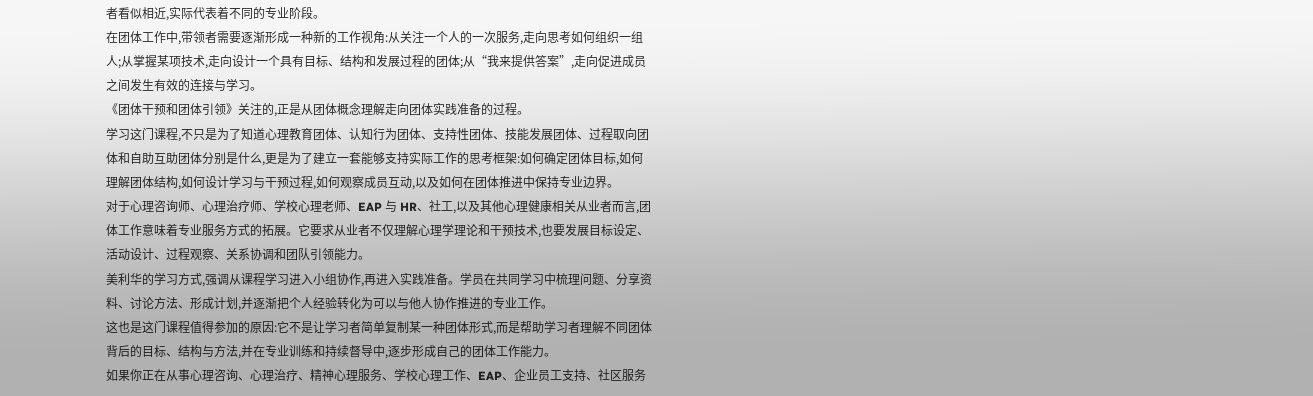者看似相近,实际代表着不同的专业阶段。
在团体工作中,带领者需要逐渐形成一种新的工作视角:从关注一个人的一次服务,走向思考如何组织一组人;从掌握某项技术,走向设计一个具有目标、结构和发展过程的团体;从“我来提供答案”,走向促进成员之间发生有效的连接与学习。
《团体干预和团体引领》关注的,正是从团体概念理解走向团体实践准备的过程。
学习这门课程,不只是为了知道心理教育团体、认知行为团体、支持性团体、技能发展团体、过程取向团体和自助互助团体分别是什么,更是为了建立一套能够支持实际工作的思考框架:如何确定团体目标,如何理解团体结构,如何设计学习与干预过程,如何观察成员互动,以及如何在团体推进中保持专业边界。
对于心理咨询师、心理治疗师、学校心理老师、EAP 与 HR、社工,以及其他心理健康相关从业者而言,团体工作意味着专业服务方式的拓展。它要求从业者不仅理解心理学理论和干预技术,也要发展目标设定、活动设计、过程观察、关系协调和团队引领能力。
美利华的学习方式,强调从课程学习进入小组协作,再进入实践准备。学员在共同学习中梳理问题、分享资料、讨论方法、形成计划,并逐渐把个人经验转化为可以与他人协作推进的专业工作。
这也是这门课程值得参加的原因:它不是让学习者简单复制某一种团体形式,而是帮助学习者理解不同团体背后的目标、结构与方法,并在专业训练和持续督导中,逐步形成自己的团体工作能力。
如果你正在从事心理咨询、心理治疗、精神心理服务、学校心理工作、EAP、企业员工支持、社区服务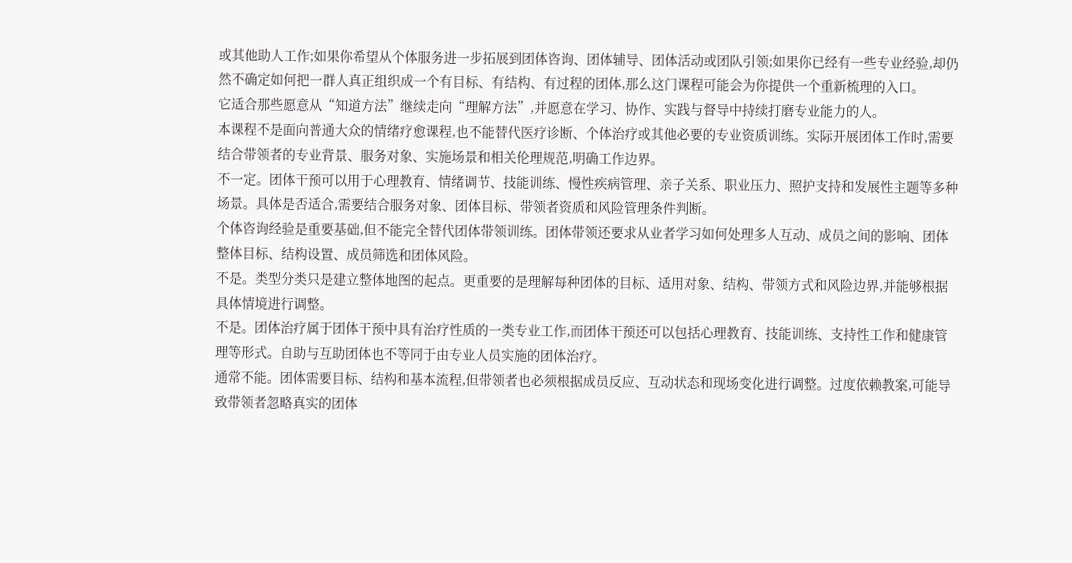或其他助人工作;如果你希望从个体服务进一步拓展到团体咨询、团体辅导、团体活动或团队引领;如果你已经有一些专业经验,却仍然不确定如何把一群人真正组织成一个有目标、有结构、有过程的团体,那么这门课程可能会为你提供一个重新梳理的入口。
它适合那些愿意从“知道方法”继续走向“理解方法”,并愿意在学习、协作、实践与督导中持续打磨专业能力的人。
本课程不是面向普通大众的情绪疗愈课程,也不能替代医疗诊断、个体治疗或其他必要的专业资质训练。实际开展团体工作时,需要结合带领者的专业背景、服务对象、实施场景和相关伦理规范,明确工作边界。
不一定。团体干预可以用于心理教育、情绪调节、技能训练、慢性疾病管理、亲子关系、职业压力、照护支持和发展性主题等多种场景。具体是否适合,需要结合服务对象、团体目标、带领者资质和风险管理条件判断。
个体咨询经验是重要基础,但不能完全替代团体带领训练。团体带领还要求从业者学习如何处理多人互动、成员之间的影响、团体整体目标、结构设置、成员筛选和团体风险。
不是。类型分类只是建立整体地图的起点。更重要的是理解每种团体的目标、适用对象、结构、带领方式和风险边界,并能够根据具体情境进行调整。
不是。团体治疗属于团体干预中具有治疗性质的一类专业工作,而团体干预还可以包括心理教育、技能训练、支持性工作和健康管理等形式。自助与互助团体也不等同于由专业人员实施的团体治疗。
通常不能。团体需要目标、结构和基本流程,但带领者也必须根据成员反应、互动状态和现场变化进行调整。过度依赖教案,可能导致带领者忽略真实的团体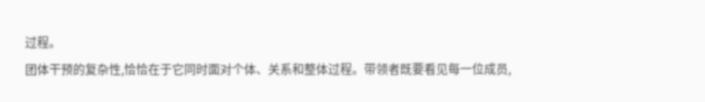过程。
团体干预的复杂性,恰恰在于它同时面对个体、关系和整体过程。带领者既要看见每一位成员,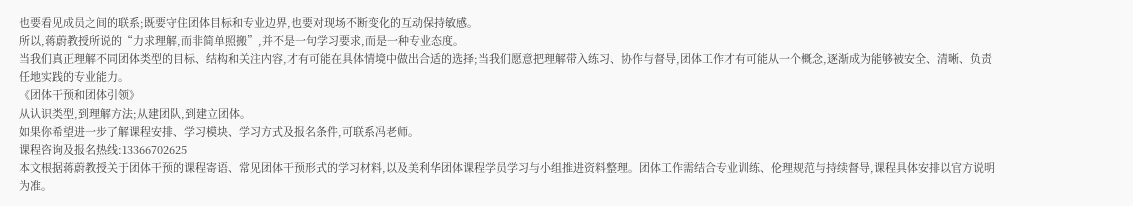也要看见成员之间的联系;既要守住团体目标和专业边界,也要对现场不断变化的互动保持敏感。
所以,蒋蔚教授所说的“力求理解,而非简单照搬”,并不是一句学习要求,而是一种专业态度。
当我们真正理解不同团体类型的目标、结构和关注内容,才有可能在具体情境中做出合适的选择;当我们愿意把理解带入练习、协作与督导,团体工作才有可能从一个概念,逐渐成为能够被安全、清晰、负责任地实践的专业能力。
《团体干预和团体引领》
从认识类型,到理解方法;从建团队,到建立团体。
如果你希望进一步了解课程安排、学习模块、学习方式及报名条件,可联系冯老师。
课程咨询及报名热线:13366702625
本文根据蒋蔚教授关于团体干预的课程寄语、常见团体干预形式的学习材料,以及美利华团体课程学员学习与小组推进资料整理。团体工作需结合专业训练、伦理规范与持续督导,课程具体安排以官方说明为准。